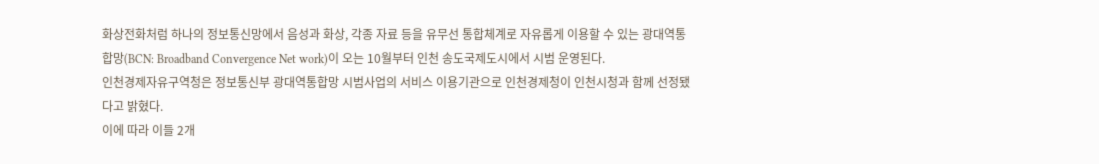화상전화처럼 하나의 정보통신망에서 음성과 화상, 각종 자료 등을 유무선 통합체계로 자유롭게 이용할 수 있는 광대역통합망(BCN: Broadband Convergence Net work)이 오는 10월부터 인천 송도국제도시에서 시범 운영된다.
인천경제자유구역청은 정보통신부 광대역통합망 시범사업의 서비스 이용기관으로 인천경제청이 인천시청과 함께 선정됐다고 밝혔다.
이에 따라 이들 2개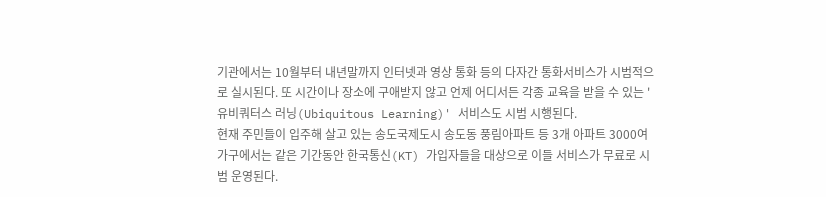기관에서는 10월부터 내년말까지 인터넷과 영상 통화 등의 다자간 통화서비스가 시범적으로 실시된다. 또 시간이나 장소에 구애받지 않고 언제 어디서든 각종 교육을 받을 수 있는 '유비쿼터스 러닝(Ubiquitous Learning)' 서비스도 시범 시행된다.
현재 주민들이 입주해 살고 있는 송도국제도시 송도동 풍림아파트 등 3개 아파트 3000여 가구에서는 같은 기간동안 한국통신(KT) 가입자들을 대상으로 이들 서비스가 무료로 시범 운영된다.